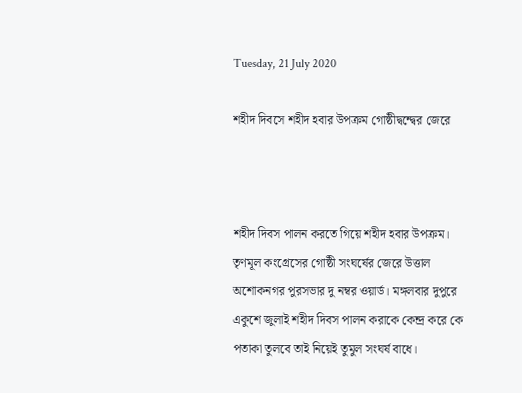Tuesday, 21 July 2020

শহীদ দিবসে শহীদ হবার উপক্রম গোষ্ঠীদ্বন্দ্বের জেরে



শহীদ দিবস পালন করতে গিয়ে শহীদ হবার উপক্রম। তৃণমূল কংগ্রেসের গোষ্ঠী সংঘর্ষের জেরে উত্তাল অশোকনগর পুরসভার দু নম্বর ওয়ার্ড। মঙ্গলবার দুপুরে একুশে জুলাই শহীদ দিবস পালন করাকে কেন্দ্র করে কে পতাকা তুলবে তাই নিয়েই তুমুল সংঘর্ষ বাধে।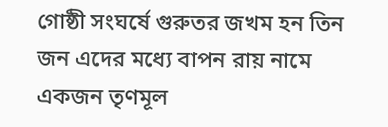গোষ্ঠী সংঘর্ষে গুরুতর জখম হন তিন জন এদের মধ্যে বাপন রায় নামে একজন তৃণমূল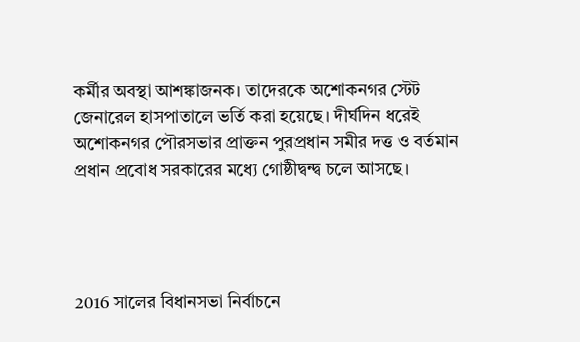কর্মীর অবস্থা আশঙ্কাজনক। তাদেরকে অশোকনগর স্টেট জেনারেল হাসপাতালে ভর্তি করা হয়েছে। দীর্ঘদিন ধরেই অশোকনগর পৌরসভার প্রাক্তন পুরপ্রধান সমীর দত্ত ও বর্তমান প্রধান প্রবোধ সরকারের মধ্যে গোষ্ঠীদ্বন্দ্ব চলে আসছে।




2016 সালের বিধানসভা নির্বাচনে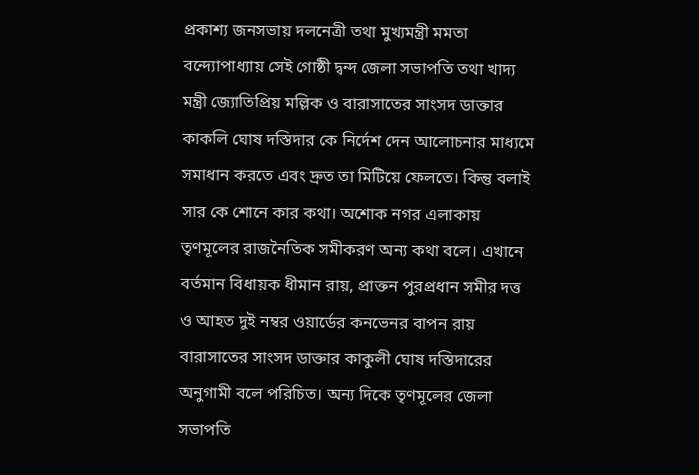প্রকাশ্য জনসভায় দলনেত্রী তথা মুখ্যমন্ত্রী মমতা বন্দ্যোপাধ্যায় সেই গোষ্ঠী দ্বন্দ জেলা সভাপতি তথা খাদ্য মন্ত্রী জ্যোতিপ্রিয় মল্লিক ও বারাসাতের সাংসদ ডাক্তার কাকলি ঘোষ দস্তিদার কে নির্দেশ দেন আলোচনার মাধ্যমে সমাধান করতে এবং দ্রুত তা মিটিয়ে ফেলতে। কিন্তু বলাই সার কে শোনে কার কথা। অশোক নগর এলাকায় তৃণমূলের রাজনৈতিক সমীকরণ অন্য কথা বলে। এখানে বর্তমান বিধায়ক ধীমান রায়, প্রাক্তন পুরপ্রধান সমীর দত্ত ও আহত দুই নম্বর ওয়ার্ডের কনভেনর বাপন রায় বারাসাতের সাংসদ ডাক্তার কাকুলী ঘোষ দস্তিদারের অনুগামী বলে পরিচিত। অন্য দিকে তৃণমূলের জেলা সভাপতি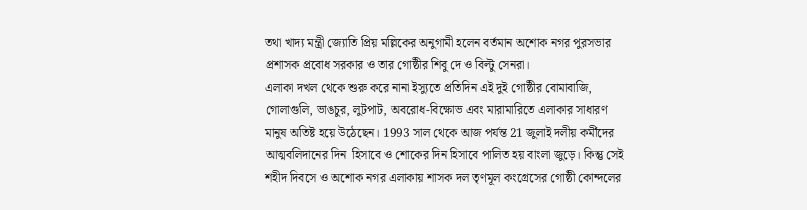তথা খাদ্য মন্ত্রী জ্যোতি প্রিয় মল্লিকের অনুগামী হলেন বর্তমান অশোক নগর পুরসভার প্রশাসক প্রবোধ সরকার ও তার গোষ্ঠীর শিবু দে ও বিল্টু সেনরা।
এলাকা দখল থেকে শুরু করে নানা ইস্যুতে প্রতিদিন এই দুই গোষ্ঠীর বোমাবাজি, গোলাগুলি, ভাঙচুর, লুটপাট, অবরোধ-বিক্ষোভ এবং মারামারিতে এলাকার সাধারণ মানুষ অতিষ্ট হয়ে উঠেছেন। 1993 সাল থেকে আজ পর্যন্ত 21 জুলাই দলীয় কর্মীদের আত্মবলিদানের দিন  হিসাবে ও শোকের দিন হিসাবে পালিত হয় বাংলা জুড়ে। কিন্তু সেই শহীদ দিবসে ও অশোক নগর এলাকায় শাসক দল তৃণমূল কংগ্রেসের গোষ্ঠী কোন্দলের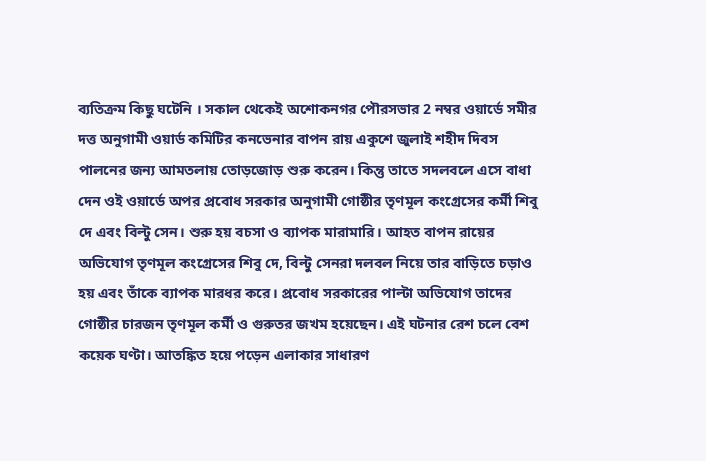ব্যতিক্রম কিছু ঘটেনি । সকাল থেকেই অশোকনগর পৌরসভার 2 নম্বর ওয়ার্ডে সমীর দত্ত অনুগামী ওয়ার্ড কমিটির কনভেনার বাপন রায় একুশে জুলাই শহীদ দিবস পালনের জন্য আমতলায় তোড়জোড় শুরু করেন। কিন্তু তাতে সদলবলে এসে বাধা দেন ওই ওয়ার্ডে অপর প্রবোধ সরকার অনুগামী গোষ্ঠীর তৃণমূল কংগ্রেসের কর্মী শিবু দে এবং বিল্টু সেন। শুরু হয় বচসা ও ব্যাপক মারামারি। আহত বাপন রায়ের অভিযোগ তৃণমূল কংগ্রেসের শিবু দে, বিল্টু সেনরা দলবল নিয়ে তার বাড়িতে চড়াও হয় এবং তাঁকে ব্যাপক মারধর করে। প্রবোধ সরকারের পাল্টা অভিযোগ তাদের গোষ্ঠীর চারজন তৃণমূল কর্মী ও গুরুতর জখম হয়েছেন। এই ঘটনার রেশ চলে বেশ কয়েক ঘণ্টা। আতঙ্কিত হয়ে পড়েন এলাকার সাধারণ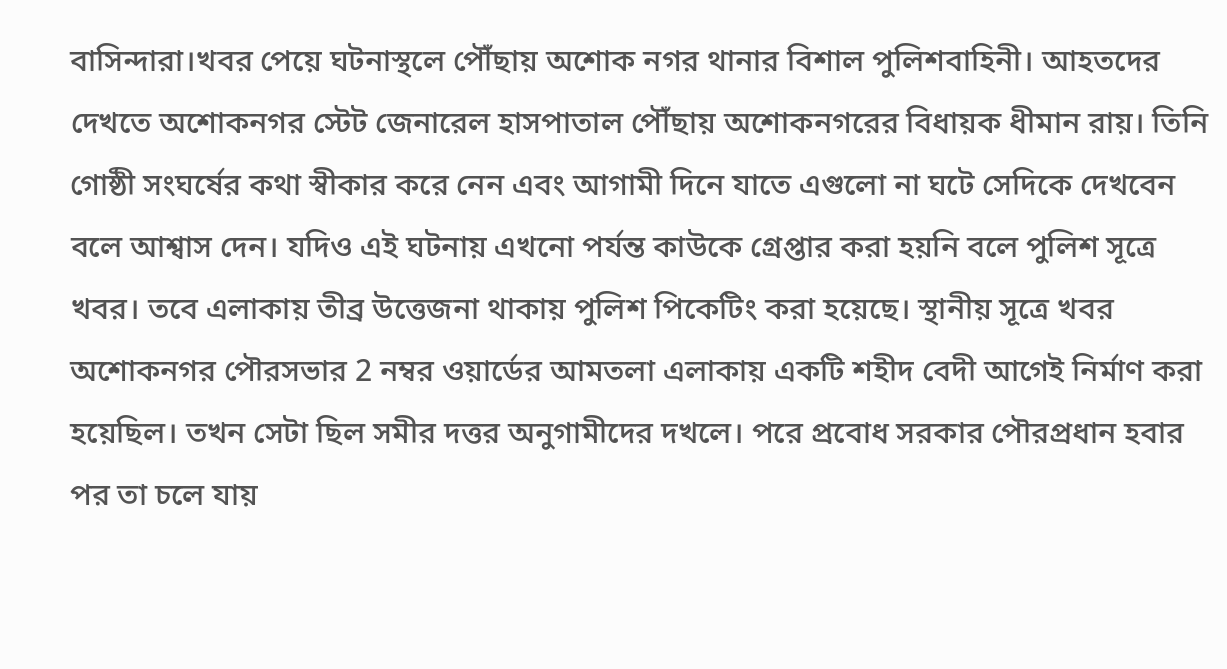বাসিন্দারা।খবর পেয়ে ঘটনাস্থলে পৌঁছায় অশোক নগর থানার বিশাল পুলিশবাহিনী। আহতদের দেখতে অশোকনগর স্টেট জেনারেল হাসপাতাল পৌঁছায় অশোকনগরের বিধায়ক ধীমান রায়। তিনি গোষ্ঠী সংঘর্ষের কথা স্বীকার করে নেন এবং আগামী দিনে যাতে এগুলো না ঘটে সেদিকে দেখবেন বলে আশ্বাস দেন। যদিও এই ঘটনায় এখনো পর্যন্ত কাউকে গ্রেপ্তার করা হয়নি বলে পুলিশ সূত্রে খবর। তবে এলাকায় তীব্র উত্তেজনা থাকায় পুলিশ পিকেটিং করা হয়েছে। স্থানীয় সূত্রে খবর অশোকনগর পৌরসভার 2 নম্বর ওয়ার্ডের আমতলা এলাকায় একটি শহীদ বেদী আগেই নির্মাণ করা হয়েছিল। তখন সেটা ছিল সমীর দত্তর অনুগামীদের দখলে। পরে প্রবোধ সরকার পৌরপ্রধান হবার পর তা চলে যায়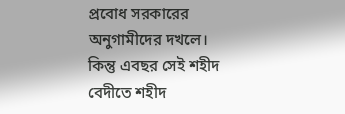প্রবোধ সরকারের অনুগামীদের দখলে। কিন্তু এবছর সেই শহীদ বেদীতে শহীদ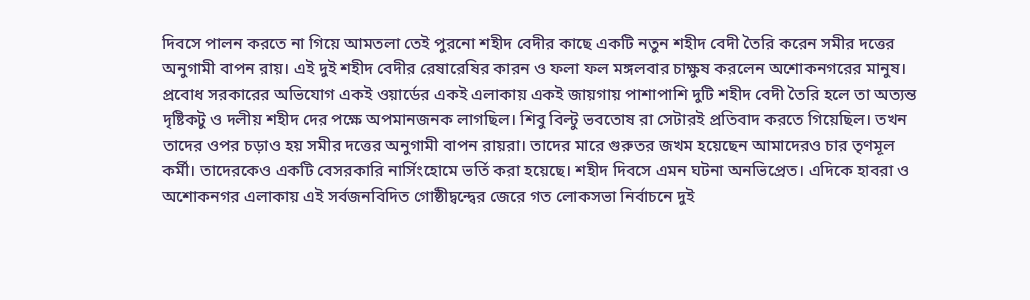দিবসে পালন করতে না গিয়ে আমতলা তেই পুরনো শহীদ বেদীর কাছে একটি নতুন শহীদ বেদী তৈরি করেন সমীর দত্তের অনুগামী বাপন রায়। এই দুই শহীদ বেদীর রেষারেষির কারন ও ফলা ফল মঙ্গলবার চাক্ষুষ করলেন অশোকনগরের মানুষ। প্রবোধ সরকারের অভিযোগ একই ওয়ার্ডের একই এলাকায় একই জায়গায় পাশাপাশি দুটি শহীদ বেদী তৈরি হলে তা অত্যন্ত দৃষ্টিকটু ও দলীয় শহীদ দের পক্ষে অপমানজনক লাগছিল। শিবু বিল্টু ভবতোষ রা সেটারই প্রতিবাদ করতে গিয়েছিল। তখন তাদের ওপর চড়াও হয় সমীর দত্তের অনুগামী বাপন রায়রা। তাদের মারে গুরুতর জখম হয়েছেন আমাদেরও চার তৃণমূল কর্মী। তাদেরকেও একটি বেসরকারি নার্সিংহোমে ভর্তি করা হয়েছে। শহীদ দিবসে এমন ঘটনা অনভিপ্রেত। এদিকে হাবরা ও অশোকনগর এলাকায় এই সর্বজনবিদিত গোষ্ঠীদ্বন্দ্বের জেরে গত লোকসভা নির্বাচনে দুই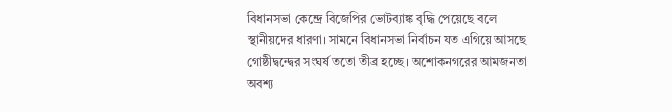বিধানসভা কেন্দ্রে বিজেপির ভোটব্যাঙ্ক বৃদ্ধি পেয়েছে বলে স্থানীয়দের ধারণা। সামনে বিধানসভা নির্বাচন যত এগিয়ে আসছে গোষ্ঠীদ্বন্দ্বের সংঘর্ষ ততো তীব্র হচ্ছে। অশোকনগরের আমজনতা অবশ্য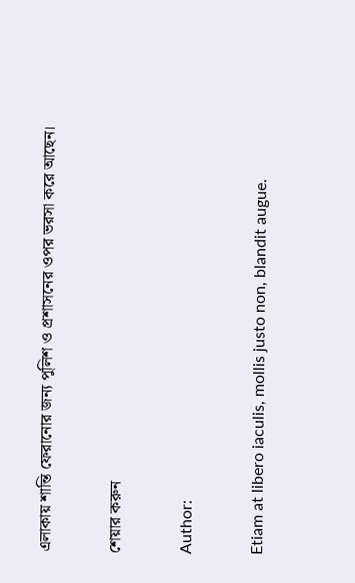এলাকায় শান্তি ফেরানোর জন্য পুলিশ ও প্রশাসনের ওপর ভরসা করে আছেন।

শেয়ার করুন

Author:

Etiam at libero iaculis, mollis justo non, blandit augue.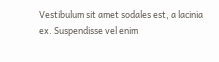Vestibulum sit amet sodales est, a lacinia ex. Suspendisse vel enim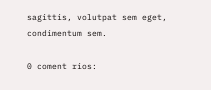sagittis, volutpat sem eget, condimentum sem.

0 coment rios: